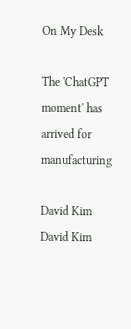On My Desk

The 'ChatGPT moment' has arrived for manufacturing

David Kim
David Kim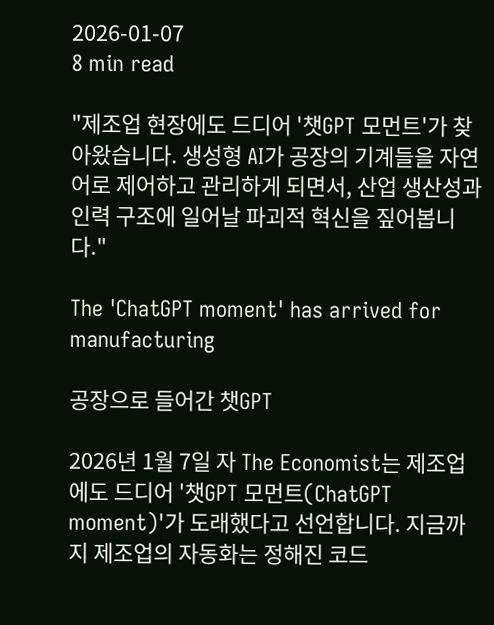2026-01-07
8 min read

"제조업 현장에도 드디어 '챗GPT 모먼트'가 찾아왔습니다. 생성형 AI가 공장의 기계들을 자연어로 제어하고 관리하게 되면서, 산업 생산성과 인력 구조에 일어날 파괴적 혁신을 짚어봅니다."

The 'ChatGPT moment' has arrived for manufacturing

공장으로 들어간 챗GPT

2026년 1월 7일 자 The Economist는 제조업에도 드디어 '챗GPT 모먼트(ChatGPT moment)'가 도래했다고 선언합니다. 지금까지 제조업의 자동화는 정해진 코드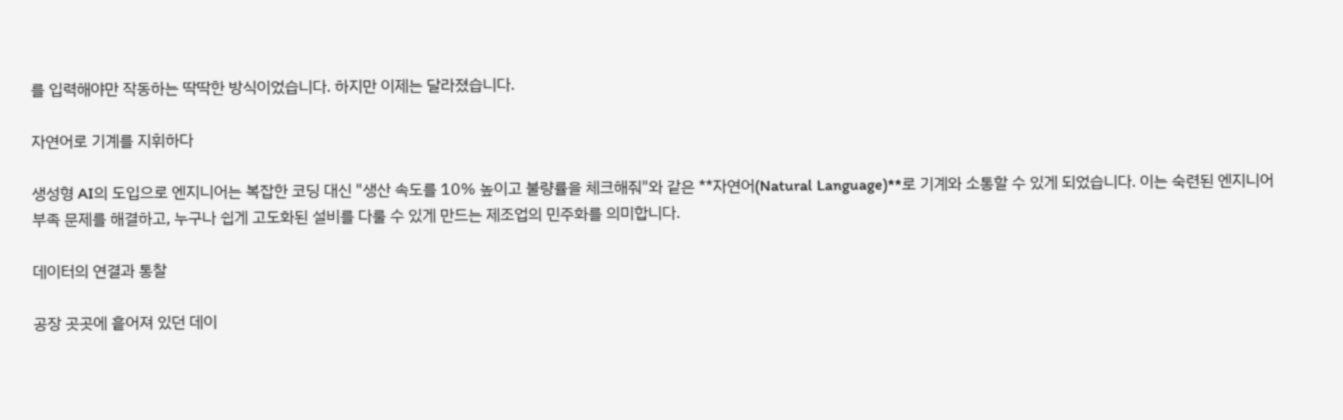를 입력해야만 작동하는 딱딱한 방식이었습니다. 하지만 이제는 달라졌습니다.

자연어로 기계를 지휘하다

생성형 AI의 도입으로 엔지니어는 복잡한 코딩 대신 "생산 속도를 10% 높이고 불량률을 체크해줘"와 같은 **자연어(Natural Language)**로 기계와 소통할 수 있게 되었습니다. 이는 숙련된 엔지니어 부족 문제를 해결하고, 누구나 쉽게 고도화된 설비를 다룰 수 있게 만드는 제조업의 민주화를 의미합니다.

데이터의 연결과 통찰

공장 곳곳에 흩어져 있던 데이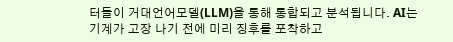터들이 거대언어모델(LLM)을 통해 통합되고 분석됩니다. AI는 기계가 고장 나기 전에 미리 징후를 포착하고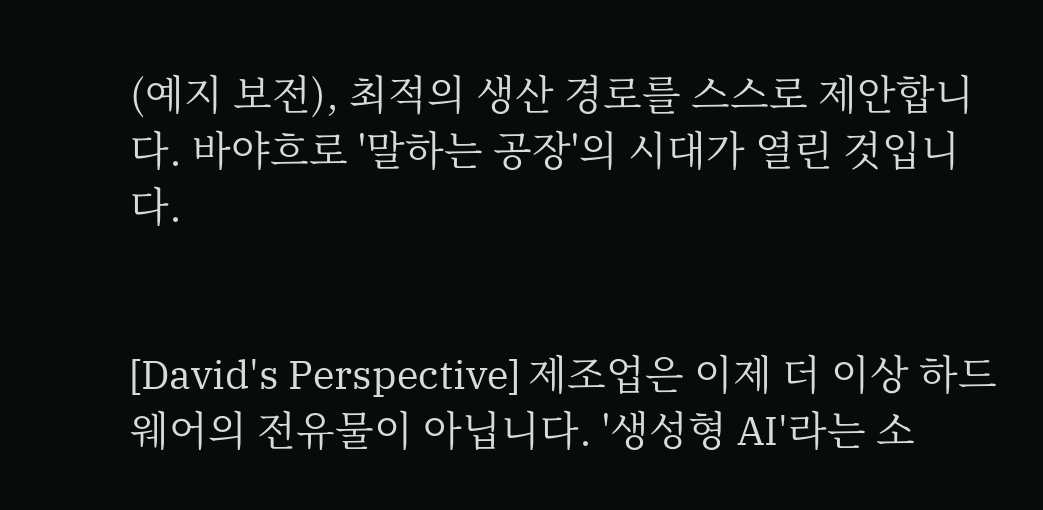(예지 보전), 최적의 생산 경로를 스스로 제안합니다. 바야흐로 '말하는 공장'의 시대가 열린 것입니다.


[David's Perspective] 제조업은 이제 더 이상 하드웨어의 전유물이 아닙니다. '생성형 AI'라는 소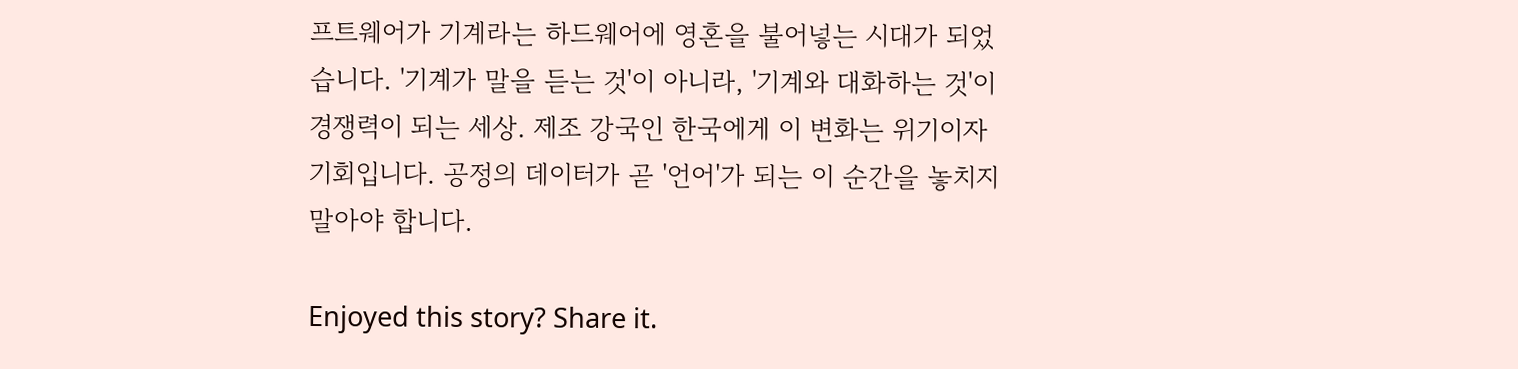프트웨어가 기계라는 하드웨어에 영혼을 불어넣는 시대가 되었습니다. '기계가 말을 듣는 것'이 아니라, '기계와 대화하는 것'이 경쟁력이 되는 세상. 제조 강국인 한국에게 이 변화는 위기이자 기회입니다. 공정의 데이터가 곧 '언어'가 되는 이 순간을 놓치지 말아야 합니다.

Enjoyed this story? Share it.